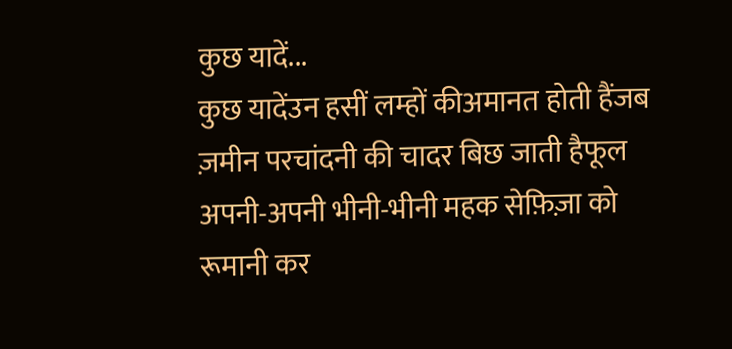कुछ यादें...
कुछ यादेंउन हसीं लम्हों कीअमानत होती हैंजब ज़मीन परचांदनी की चादर बिछ जाती हैफूल अपनी-अपनी भीनी-भीनी महक सेफ़िज़ा को रूमानी कर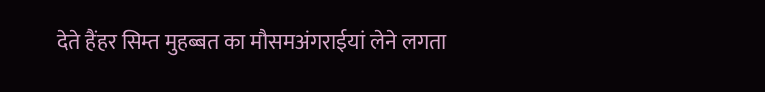देते हैंहर सिम्त मुहब्बत का मौसमअंगराईयां लेने लगता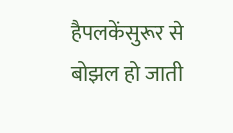हैपलकेंसुरूर से बोझल हो जाती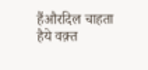हैंऔरदिल चाहता हैये वक़्त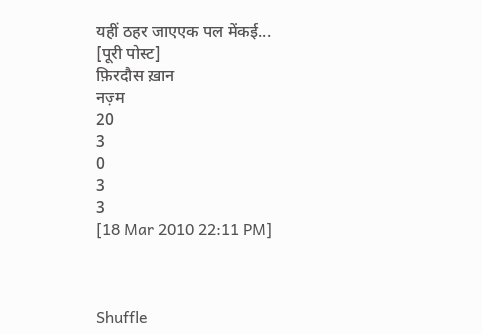यहीं ठहर जाएएक पल मेंकई...
[पूरी पोस्ट]
फ़िरदौस ख़ान
नज़्म
20
3
0
3
3
[18 Mar 2010 22:11 PM]



Shuffle